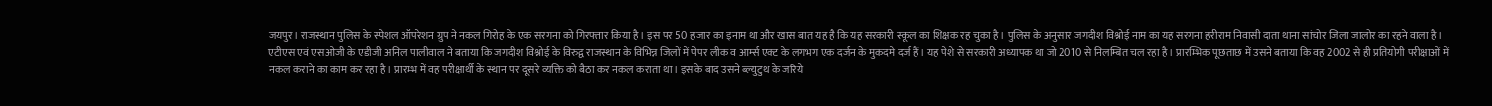जयपुर। राजस्थान पुलिस के स्पेशल ऑपरेशन ग्रुप ने नकल गिरोह के एक सरगना को गिरफ्तार किया है। इस पर 50 हजार का इनाम था और खास बात यह है कि यह सरकारी स्कूल का शिक्षक रह चुका है। पुलिस के अनुसार जगदीश विश्नोई नाम का यह सरगना हरीराम निवासी दाता थाना सांचोर जिला जालोर का रहने वाला है। एटीएस एवं एसओजी के एडीजी अनिल पालीवाल ने बताया कि जगदीश विश्नोई के विरुद्व राजस्थान के विभिन्न जिलों में पेपर लीक व आर्म्स एक्ट के लगभग एक दर्जन के मुकदमे दर्ज हैं। यह पेशे से सरकारी अध्यापक था जो 2010 से निलम्बित चल रहा है। प्रारम्भिक पूछताछ में उसने बताया कि वह 2002 से ही प्रतियोगी परीक्षाओं में नकल कराने का काम कर रहा है। प्रारम्भ में वह परीक्षार्थी के स्थान पर दूसरे व्यक्ति को बैठा कर नकल कराता था। इसके बाद उसने ब्ल्युटुथ के जरिये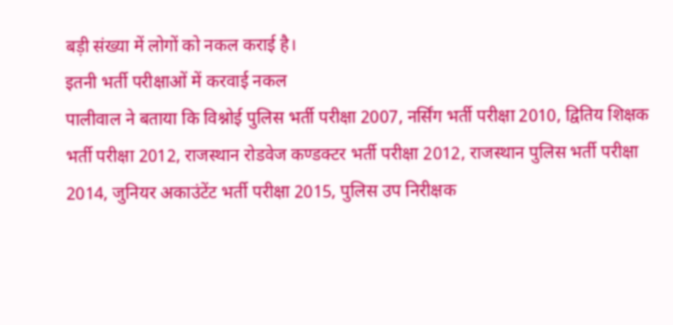बड़ी संख्या में लोगों को नकल कराई है।
इतनी भर्ती परीक्षाओं में करवाई नकल
पालीवाल ने बताया कि विश्नोई पुलिस भर्ती परीक्षा 2007, नर्सिंग भर्ती परीक्षा 2010, द्वितिय शिक्षक भर्ती परीक्षा 2012, राजस्थान रोडवेज कण्डक्टर भर्ती परीक्षा 2012, राजस्थान पुलिस भर्ती परीक्षा 2014, जुनियर अकाउंटेंट भर्ती परीक्षा 2015, पुलिस उप निरीक्षक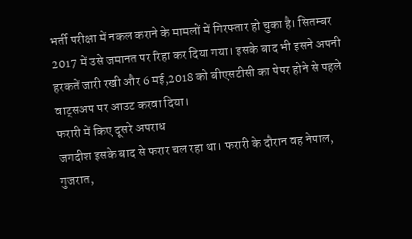भर्ती परीक्षा में नकल कराने के मामलों में गिरफ्तार हो चुका है। सितम्बर 2017 में उसे जमानत पर रिहा कर दिया गया। इसके बाद भी इसने अपनी हरकतें जारी रखी और 6 मई,2018 को बीएसटीसी का पेपर होने से पहले वाट्सअप पर आउट करवा दिया।
फरारी में किए दूसरे अपराध
जगदीश इसके बाद से फरार चल रहा था। फरारी के दौरान वह नेपाल, गुजरात,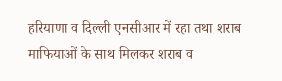हरियाणा व दिल्ली एनसीआर में रहा तथा शराब माफियाओं के साथ मिलकर शराब व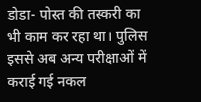डोडा- पोस्त की तस्करी का भी काम कर रहा था। पुलिस इससे अब अन्य परीक्षाओं में कराई गई नकल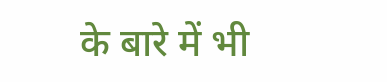के बारे में भी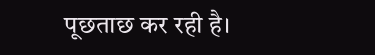पूछताछ कर रही है।